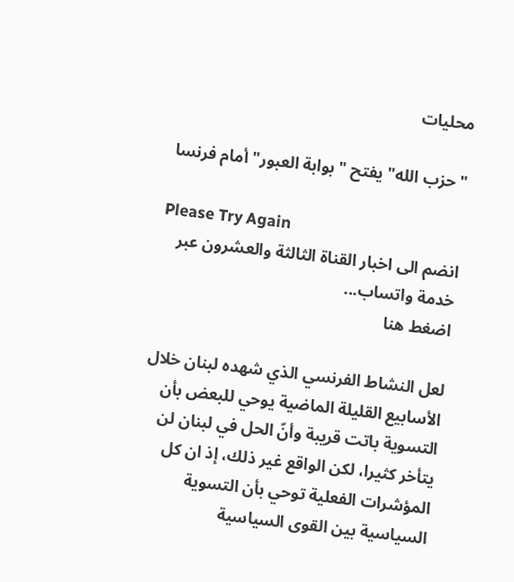محليات

"حزب الله" يفتح "بوابة العبور" أمام فرنسا

Please Try Again
انضم الى اخبار القناة الثالثة والعشرون عبر خدمة واتساب...
اضغط هنا

لعل النشاط الفرنسي الذي شهده لبنان خلال الأسابيع القليلة الماضية يوحي للبعض بأن التسوية باتت قريبة وأنّ الحل في لبنان لن يتأخر كثيرا، لكن الواقع غير ذلك، إذ ان كل المؤشرات الفعلية توحي بأن التسوية السياسية بين القوى السياسية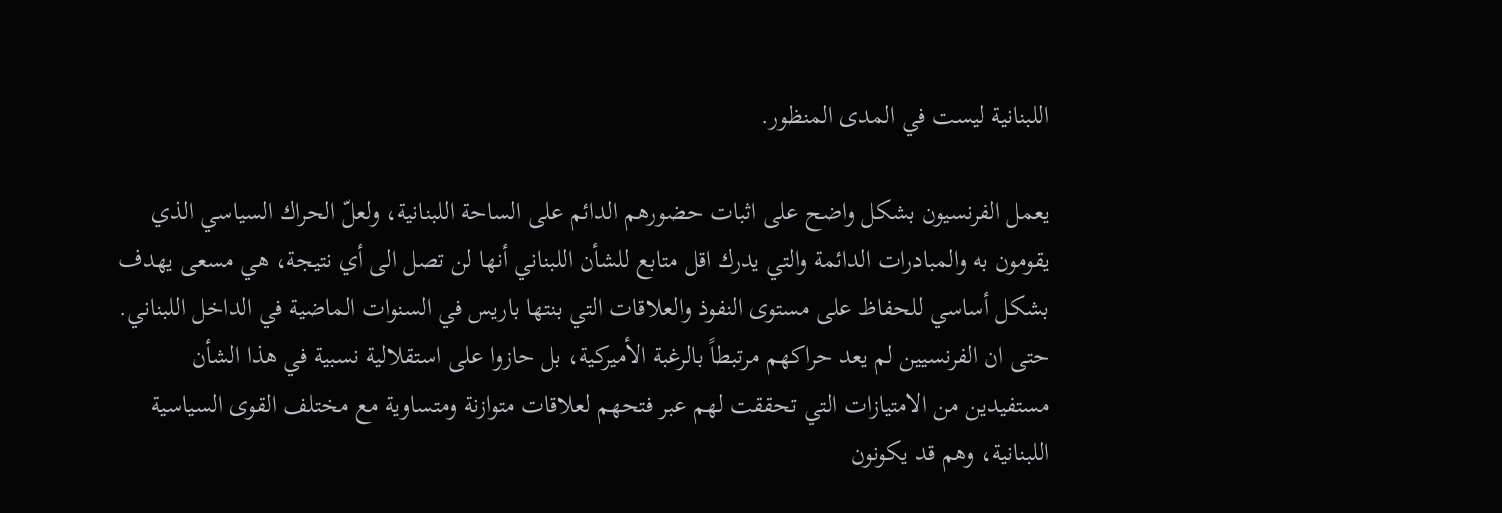اللبنانية ليست في المدى المنظور.

يعمل الفرنسيون بشكل واضح على اثبات حضورهم الدائم على الساحة اللبنانية، ولعلّ الحراك السياسي الذي يقومون به والمبادرات الدائمة والتي يدرك اقل متابع للشأن اللبناني أنها لن تصل الى أي نتيجة، هي مسعى يهدف بشكل أساسي للحفاظ على مستوى النفوذ والعلاقات التي بنتها باريس في السنوات الماضية في الداخل اللبناني. حتى ان الفرنسيين لم يعد حراكهم مرتبطاً بالرغبة الأميركية، بل حازوا على استقلالية نسبية في هذا الشأن مستفيدين من الامتيازات التي تحققت لهم عبر فتحهم لعلاقات متوازنة ومتساوية مع مختلف القوى السياسية اللبنانية، وهم قد يكونون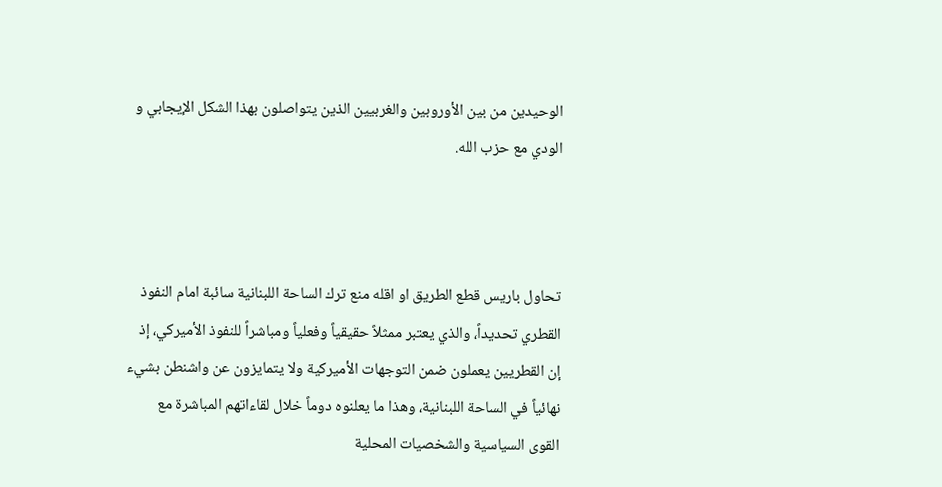الوحيدين من بين الأوروبين والغربيين الذين يتواصلون بهذا الشكل الإيجابي و الودي مع حزب الله.



تحاول باريس قطع الطريق او اقله منع ترك الساحة اللبنانية سائبة امام النفوذ القطري تحديداً، والذي يعتبر ممثلاً حقيقياً وفعلياً ومباشراً للنفوذ الأميركي، إذ إن القطريين يعملون ضمن التوجهات الأميركية ولا يتمايزون عن واشنطن بشيء نهائياً في الساحة اللبنانية، وهذا ما يعلنوه دوماً خلال لقاءاتهم المباشرة مع القوى السياسية والشخصيات المحلية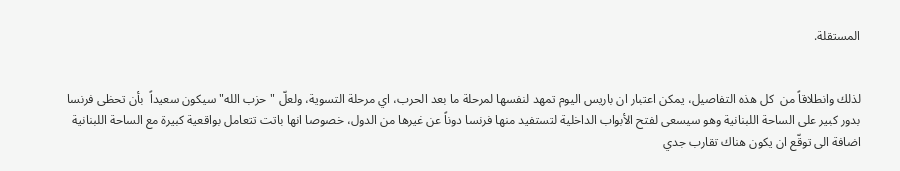المستقلة.


لذلك وانطلاقاً من  كل هذه التفاصيل، يمكن اعتبار ان باريس اليوم تمهد لنفسها لمرحلة ما بعد الحرب، اي مرحلة التسوية، ولعلّ "حزب الله" سيكون سعيداً  بأن تحظى فرنسا بدور كبير على الساحة اللبنانية وهو سيسعى لفتح الأبواب الداخلية لتستفيد منها فرنسا دوناً عن غيرها من الدول، خصوصا انها باتت تتعامل بواقعية كبيرة مع الساحة اللبنانية اضافة الى توقّع ان يكون هناك تقارب جدي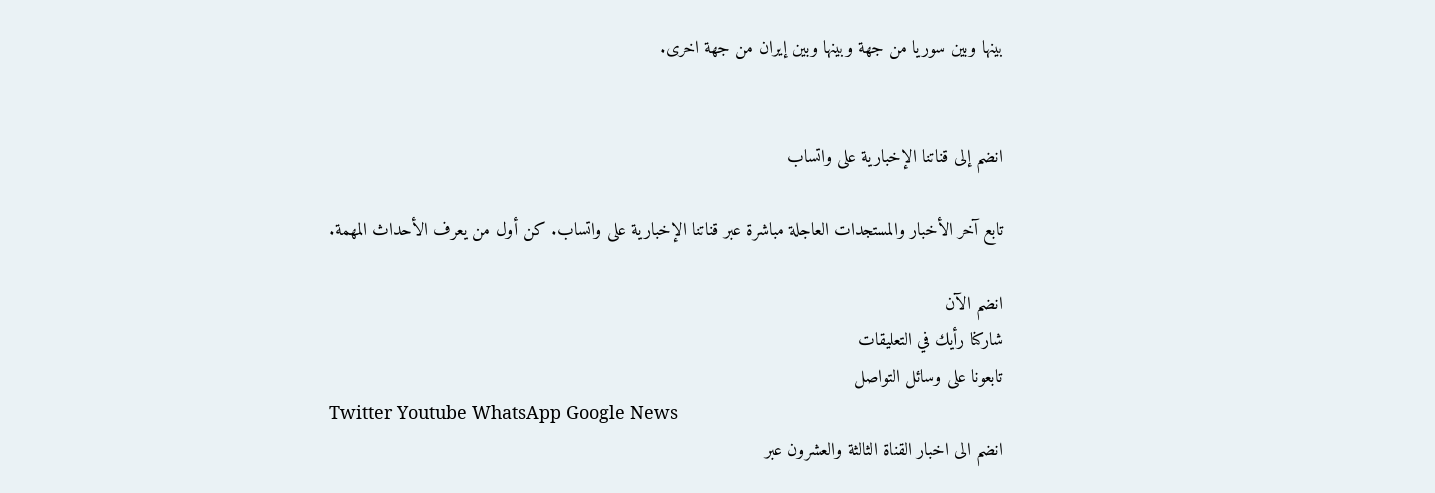بينها وبين سوريا من جهة وبينها وبين إيران من جهة اخرى.


انضم إلى قناتنا الإخبارية على واتساب

تابع آخر الأخبار والمستجدات العاجلة مباشرة عبر قناتنا الإخبارية على واتساب. كن أول من يعرف الأحداث المهمة.

انضم الآن
شاركنا رأيك في التعليقات
تابعونا على وسائل التواصل
Twitter Youtube WhatsApp Google News
انضم الى اخبار القناة الثالثة والعشرون عبر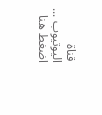قناة اليوتيوب ...
اضغط هنا